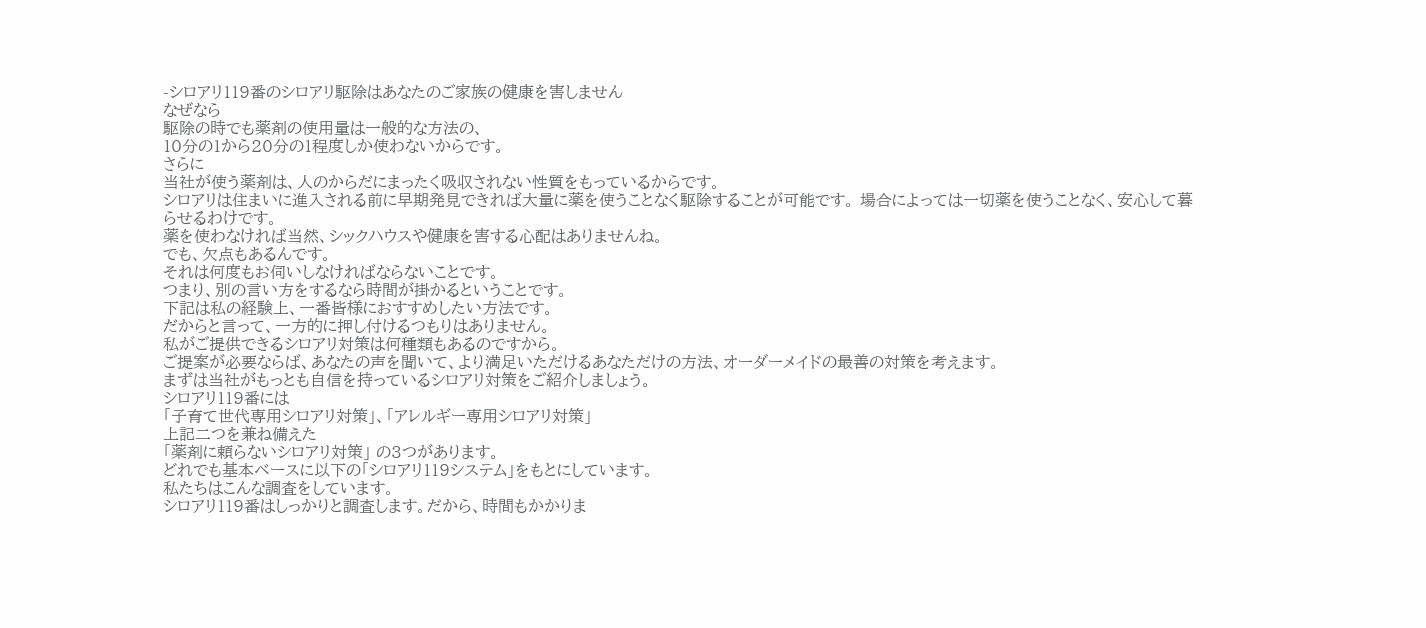-シロアリ119番のシロアリ駆除はあなたのご家族の健康を害しません
なぜなら
駆除の時でも薬剤の使用量は一般的な方法の、
10分の1から20分の1程度しか使わないからです。
さらに
当社が使う薬剤は、人のからだにまったく吸収されない性質をもっているからです。
シロアリは住まいに進入される前に早期発見できれば大量に薬を使うことなく駆除することが可能です。 場合によっては一切薬を使うことなく、安心して暮らせるわけです。
薬を使わなければ当然、シックハウスや健康を害する心配はありませんね。
でも、欠点もあるんです。
それは何度もお伺いしなければならないことです。
つまり、別の言い方をするなら時間が掛かるということです。
下記は私の経験上、一番皆様におすすめしたい方法です。
だからと言って、一方的に押し付けるつもりはありません。
私がご提供できるシロアリ対策は何種類もあるのですから。
ご提案が必要ならば、あなたの声を聞いて、より満足いただけるあなただけの方法、オーダーメイドの最善の対策を考えます。
まずは当社がもっとも自信を持っているシロアリ対策をご紹介しましょう。
シロアリ119番には
「子育て世代専用シロアリ対策」、「アレルギー専用シロアリ対策」
上記二つを兼ね備えた
「薬剤に頼らないシロアリ対策」 の3つがあります。
どれでも基本ベースに以下の「シロアリ119システム」をもとにしています。
私たちはこんな調査をしています。
シロアリ119番はしっかりと調査します。だから、時間もかかりま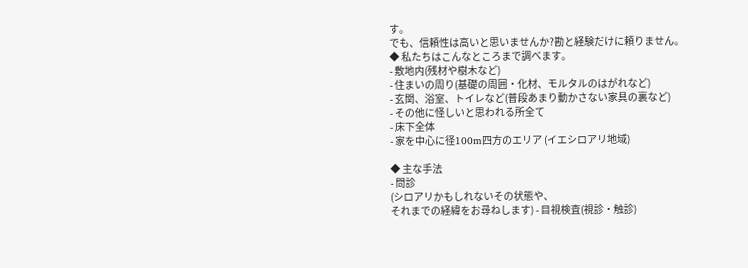す。
でも、信頼性は高いと思いませんか?勘と経験だけに頼りません。
◆ 私たちはこんなところまで調べます。
- 敷地内(残材や樹木など)
- 住まいの周り(基礎の周囲・化材、モルタルのはがれなど)
- 玄関、浴室、トイレなど(普段あまり動かさない家具の裏など)
- その他に怪しいと思われる所全て
- 床下全体
- 家を中心に径100m四方のエリア (イエシロアリ地域)

◆ 主な手法
- 問診
(シロアリかもしれないその状態や、
それまでの経緯をお尋ねします) - 目視検査(視診・触診)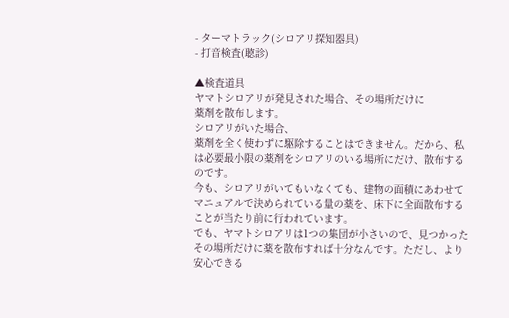- ターマトラック(シロアリ探知器具)
- 打音検査(聴診)

▲検査道具
ヤマトシロアリが発見された場合、その場所だけに
薬剤を散布します。
シロアリがいた場合、
薬剤を全く使わずに駆除することはできません。だから、私は必要最小限の薬剤をシロアリのいる場所にだけ、散布するのです。
今も、シロアリがいてもいなくても、建物の面積にあわせてマニュアルで決められている量の薬を、床下に全面散布することが当たり前に行われています。
でも、ヤマトシロアリは1つの集団が小さいので、見つかったその場所だけに薬を散布すれば十分なんです。ただし、より安心できる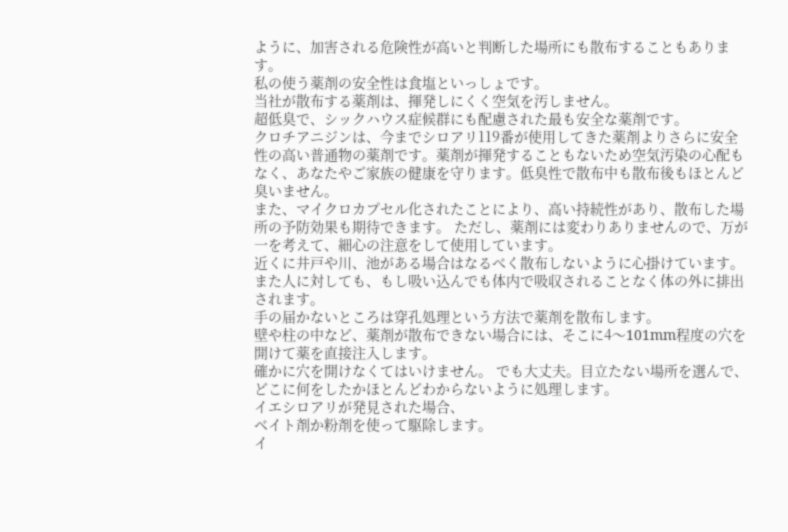ように、加害される危険性が高いと判断した場所にも散布することもあります。
私の使う薬剤の安全性は食塩といっしょです。
当社が散布する薬剤は、揮発しにくく空気を汚しません。
超低臭で、シックハウス症候群にも配慮された最も安全な薬剤です。
クロチアニジンは、今までシロアリ119番が使用してきた薬剤よりさらに安全性の高い普通物の薬剤です。薬剤が揮発することもないため空気汚染の心配もなく、あなたやご家族の健康を守ります。低臭性で散布中も散布後もほとんど臭いません。
また、マイクロカプセル化されたことにより、高い持続性があり、散布した場所の予防効果も期待できます。 ただし、薬剤には変わりありませんので、万が一を考えて、細心の注意をして使用しています。
近くに井戸や川、池がある場合はなるべく散布しないように心掛けています。また人に対しても、もし吸い込んでも体内で吸収されることなく体の外に排出されます。
手の届かないところは穿孔処理という方法で薬剤を散布します。
壁や柱の中など、薬剤が散布できない場合には、そこに4〜101mm程度の穴を開けて薬を直接注入します。
確かに穴を開けなくてはいけません。 でも大丈夫。目立たない場所を選んで、どこに何をしたかほとんどわからないように処理します。
イエシロアリが発見された場合、
ベイト剤か粉剤を使って駆除します。
イ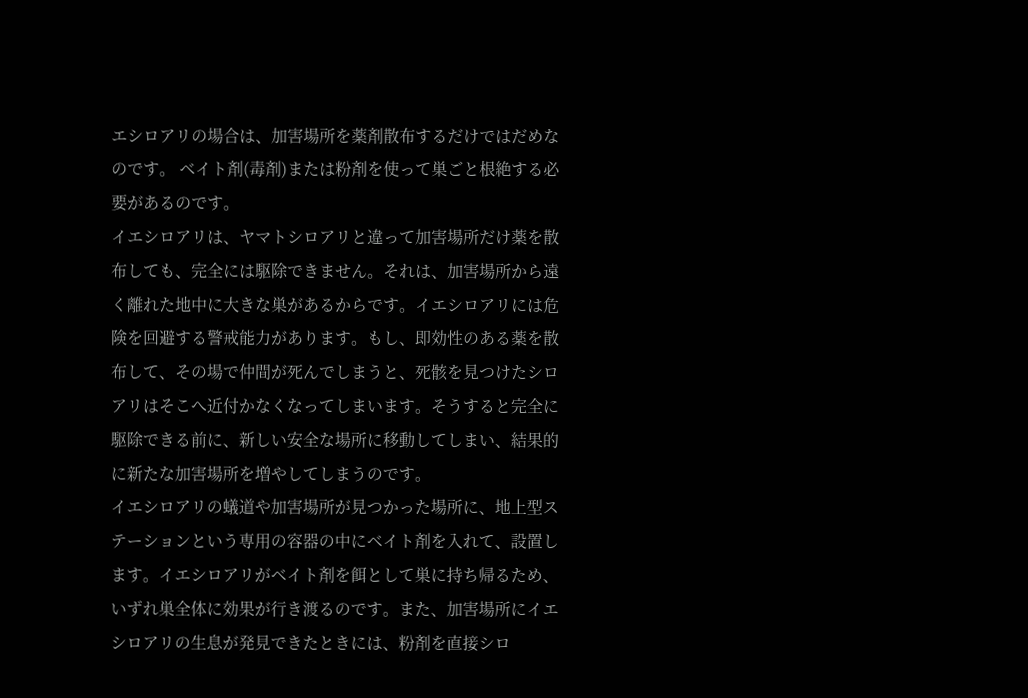エシロアリの場合は、加害場所を薬剤散布するだけではだめなのです。 ベイト剤(毒剤)または粉剤を使って巣ごと根絶する必要があるのです。
イエシロアリは、ヤマトシロアリと違って加害場所だけ薬を散布しても、完全には駆除できません。それは、加害場所から遠く離れた地中に大きな巣があるからです。イエシロアリには危険を回避する警戒能力があります。もし、即効性のある薬を散布して、その場で仲間が死んでしまうと、死骸を見つけたシロアリはそこへ近付かなくなってしまいます。そうすると完全に駆除できる前に、新しい安全な場所に移動してしまい、結果的に新たな加害場所を増やしてしまうのです。
イエシロアリの蟻道や加害場所が見つかった場所に、地上型ステーションという専用の容器の中にベイト剤を入れて、設置します。イエシロアリがベイト剤を餌として巣に持ち帰るため、いずれ巣全体に効果が行き渡るのです。また、加害場所にイエシロアリの生息が発見できたときには、粉剤を直接シロ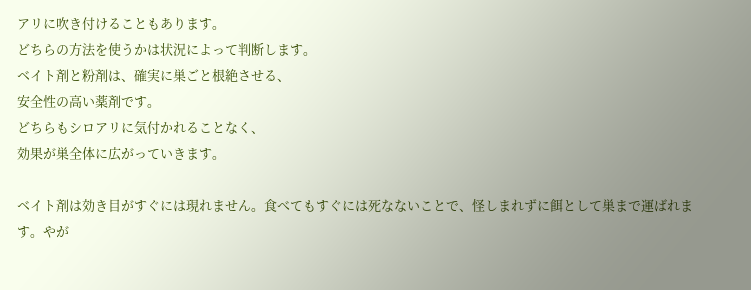アリに吹き付けることもあります。
どちらの方法を使うかは状況によって判断します。
ベイト剤と粉剤は、確実に巣ごと根絶させる、
安全性の高い薬剤です。
どちらもシロアリに気付かれることなく、
効果が巣全体に広がっていきます。

ベイト剤は効き目がすぐには現れません。食べてもすぐには死なないことで、怪しまれずに餌として巣まで運ばれます。やが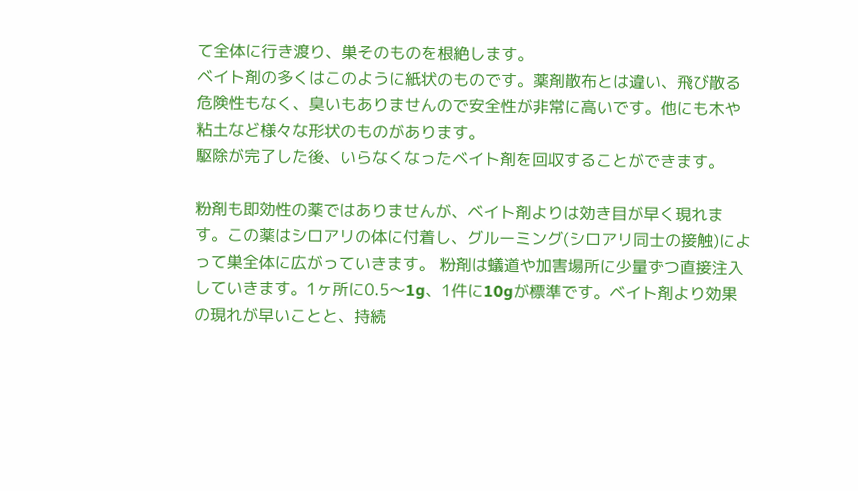て全体に行き渡り、巣そのものを根絶します。
ベイト剤の多くはこのように紙状のものです。薬剤散布とは違い、飛び散る危険性もなく、臭いもありませんので安全性が非常に高いです。他にも木や粘土など様々な形状のものがあります。
駆除が完了した後、いらなくなったベイト剤を回収することができます。

粉剤も即効性の薬ではありませんが、ベイト剤よりは効き目が早く現れます。この薬はシロアリの体に付着し、グルーミング(シロアリ同士の接触)によって巣全体に広がっていきます。 粉剤は蟻道や加害場所に少量ずつ直接注入していきます。1ヶ所に0.5〜1g、1件に10gが標準です。ベイト剤より効果の現れが早いことと、持続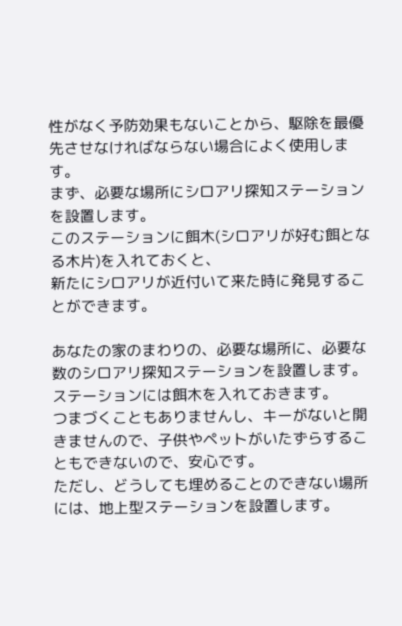性がなく予防効果もないことから、駆除を最優先させなければならない場合によく使用します。
まず、必要な場所にシロアリ探知ステーションを設置します。
このステーションに餌木(シロアリが好む餌となる木片)を入れておくと、
新たにシロアリが近付いて来た時に発見することができます。

あなたの家のまわりの、必要な場所に、必要な数のシロアリ探知ステーションを設置します。ステーションには餌木を入れておきます。
つまづくこともありませんし、キーがないと開きませんので、子供やペットがいたずらすることもできないので、安心です。
ただし、どうしても埋めることのできない場所には、地上型ステーションを設置します。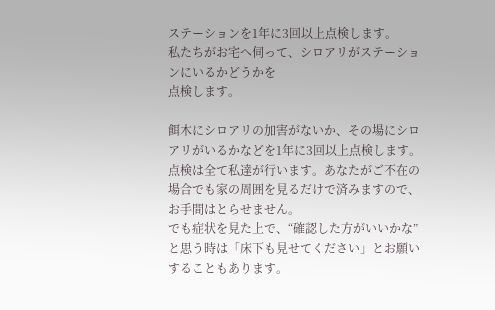ステーションを1年に3回以上点検します。
私たちがお宅へ伺って、シロアリがステーションにいるかどうかを
点検します。

餌木にシロアリの加害がないか、その場にシロアリがいるかなどを1年に3回以上点検します。
点検は全て私達が行います。あなたがご不在の場合でも家の周囲を見るだけで済みますので、お手間はとらせません。
でも症状を見た上で、“確認した方がいいかな”と思う時は「床下も見せてください」とお願いすることもあります。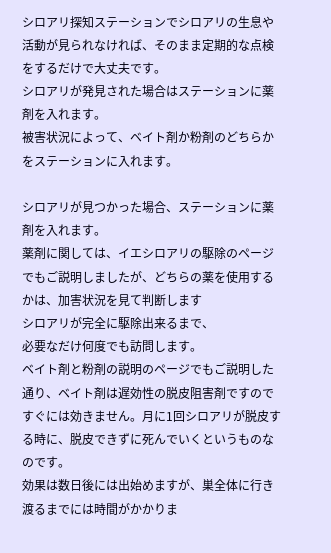シロアリ探知ステーションでシロアリの生息や活動が見られなければ、そのまま定期的な点検をするだけで大丈夫です。
シロアリが発見された場合はステーションに薬剤を入れます。
被害状況によって、ベイト剤か粉剤のどちらかをステーションに入れます。

シロアリが見つかった場合、ステーションに薬剤を入れます。
薬剤に関しては、イエシロアリの駆除のページでもご説明しましたが、どちらの薬を使用するかは、加害状況を見て判断します
シロアリが完全に駆除出来るまで、
必要なだけ何度でも訪問します。
ベイト剤と粉剤の説明のページでもご説明した通り、ベイト剤は遅効性の脱皮阻害剤ですのですぐには効きません。月に1回シロアリが脱皮する時に、脱皮できずに死んでいくというものなのです。
効果は数日後には出始めますが、巣全体に行き渡るまでには時間がかかりま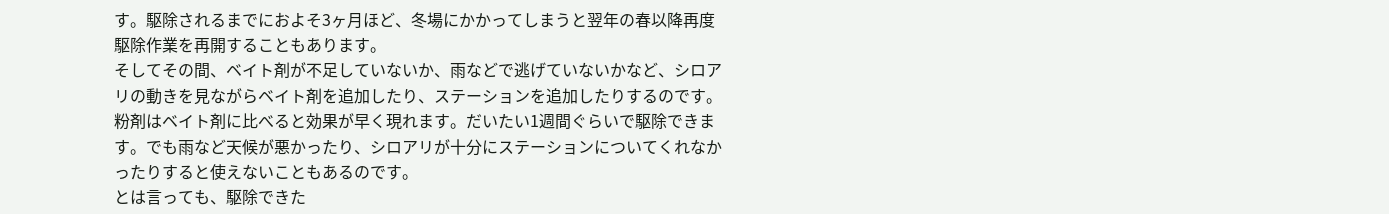す。駆除されるまでにおよそ3ヶ月ほど、冬場にかかってしまうと翌年の春以降再度駆除作業を再開することもあります。
そしてその間、ベイト剤が不足していないか、雨などで逃げていないかなど、シロアリの動きを見ながらベイト剤を追加したり、ステーションを追加したりするのです。
粉剤はベイト剤に比べると効果が早く現れます。だいたい1週間ぐらいで駆除できます。でも雨など天候が悪かったり、シロアリが十分にステーションについてくれなかったりすると使えないこともあるのです。
とは言っても、駆除できた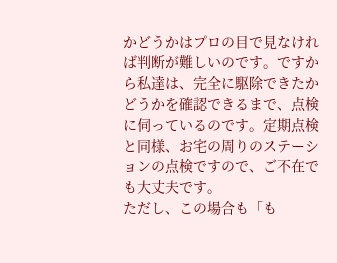かどうかはプロの目で見なければ判断が難しいのです。ですから私達は、完全に駆除できたかどうかを確認できるまで、点検に伺っているのです。定期点検と同様、お宅の周りのステーションの点検ですので、ご不在でも大丈夫です。
ただし、この場合も「も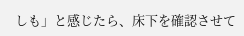しも」と感じたら、床下を確認させて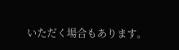いただく場合もあります。